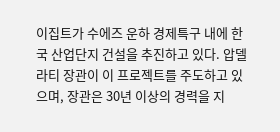이집트가 수에즈 운하 경제특구 내에 한국 산업단지 건설을 추진하고 있다. 압델라티 장관이 이 프로젝트를 주도하고 있으며, 장관은 30년 이상의 경력을 지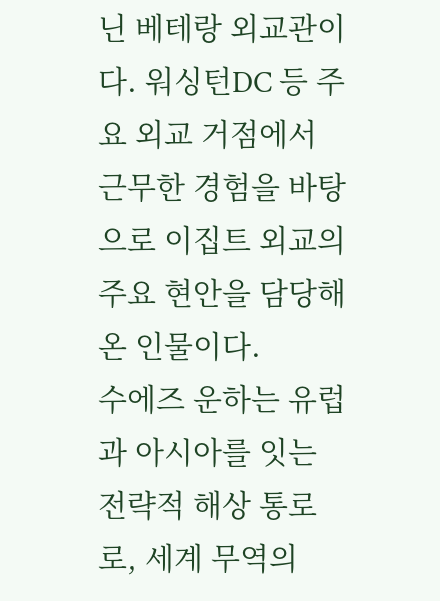닌 베테랑 외교관이다. 워싱턴DC 등 주요 외교 거점에서 근무한 경험을 바탕으로 이집트 외교의 주요 현안을 담당해온 인물이다.
수에즈 운하는 유럽과 아시아를 잇는 전략적 해상 통로로, 세계 무역의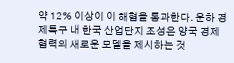약 12% 이상이 이 해협을 통과한다. 운하 경제특구 내 한국 산업단지 조성은 양국 경제협력의 새로운 모델을 제시하는 것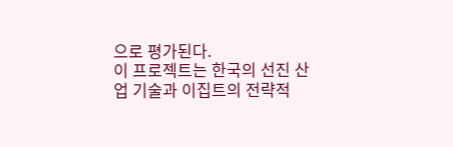으로 평가된다.
이 프로젝트는 한국의 선진 산업 기술과 이집트의 전략적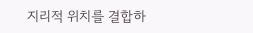지리적 위치를 결합하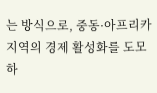는 방식으로, 중동·아프리카 지역의 경제 활성화를 도모하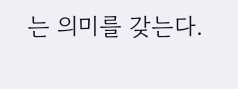는 의미를 갖는다.